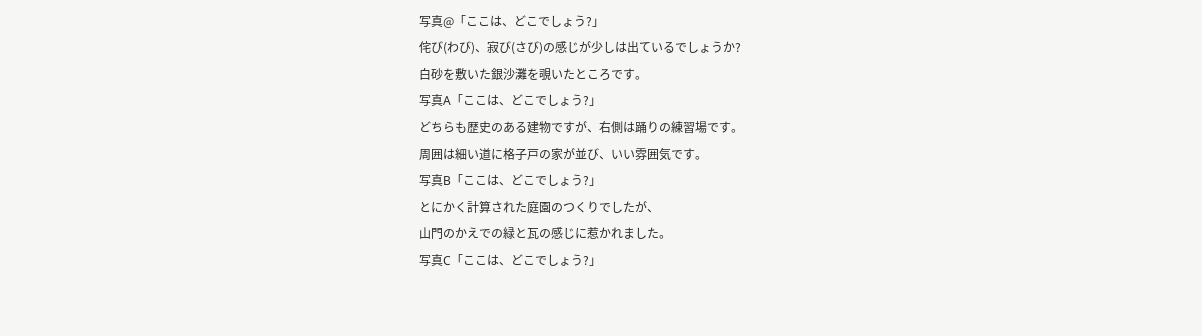写真@「ここは、どこでしょう?」
侘び(わび)、寂び(さび)の感じが少しは出ているでしょうか?
白砂を敷いた銀沙灘を覗いたところです。
写真A「ここは、どこでしょう?」
どちらも歴史のある建物ですが、右側は踊りの練習場です。
周囲は細い道に格子戸の家が並び、いい雰囲気です。
写真B「ここは、どこでしょう?」
とにかく計算された庭園のつくりでしたが、
山門のかえでの緑と瓦の感じに惹かれました。
写真C「ここは、どこでしょう?」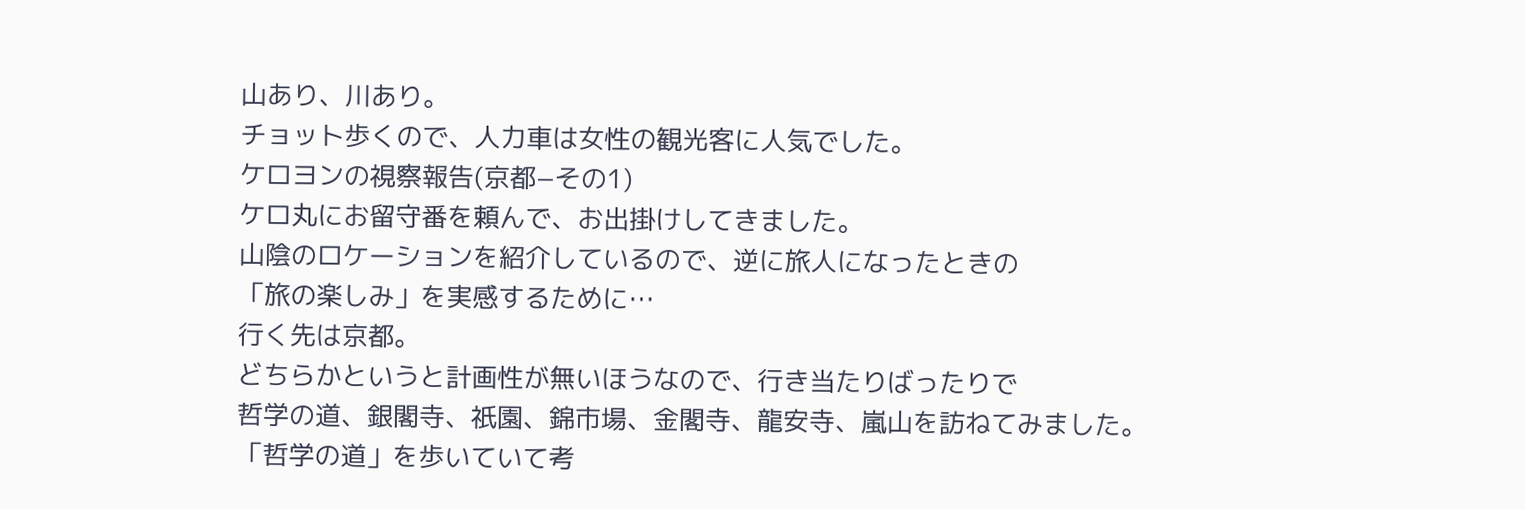山あり、川あり。
チョット歩くので、人力車は女性の観光客に人気でした。
ケロヨンの視察報告(京都−その1)
ケロ丸にお留守番を頼んで、お出掛けしてきました。
山陰のロケーションを紹介しているので、逆に旅人になったときの
「旅の楽しみ」を実感するために…
行く先は京都。
どちらかというと計画性が無いほうなので、行き当たりばったりで
哲学の道、銀閣寺、祇園、錦市場、金閣寺、龍安寺、嵐山を訪ねてみました。
「哲学の道」を歩いていて考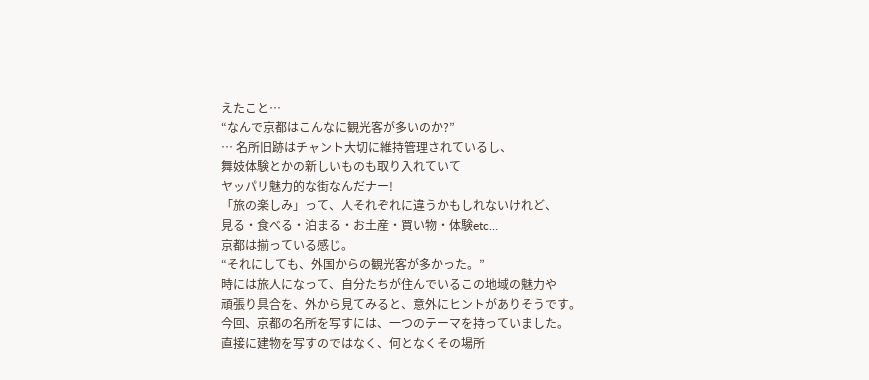えたこと…
“なんで京都はこんなに観光客が多いのか?”
… 名所旧跡はチャント大切に維持管理されているし、
舞妓体験とかの新しいものも取り入れていて
ヤッパリ魅力的な街なんだナー!
「旅の楽しみ」って、人それぞれに違うかもしれないけれど、
見る・食べる・泊まる・お土産・買い物・体験etc…
京都は揃っている感じ。
“それにしても、外国からの観光客が多かった。”
時には旅人になって、自分たちが住んでいるこの地域の魅力や
頑張り具合を、外から見てみると、意外にヒントがありそうです。
今回、京都の名所を写すには、一つのテーマを持っていました。
直接に建物を写すのではなく、何となくその場所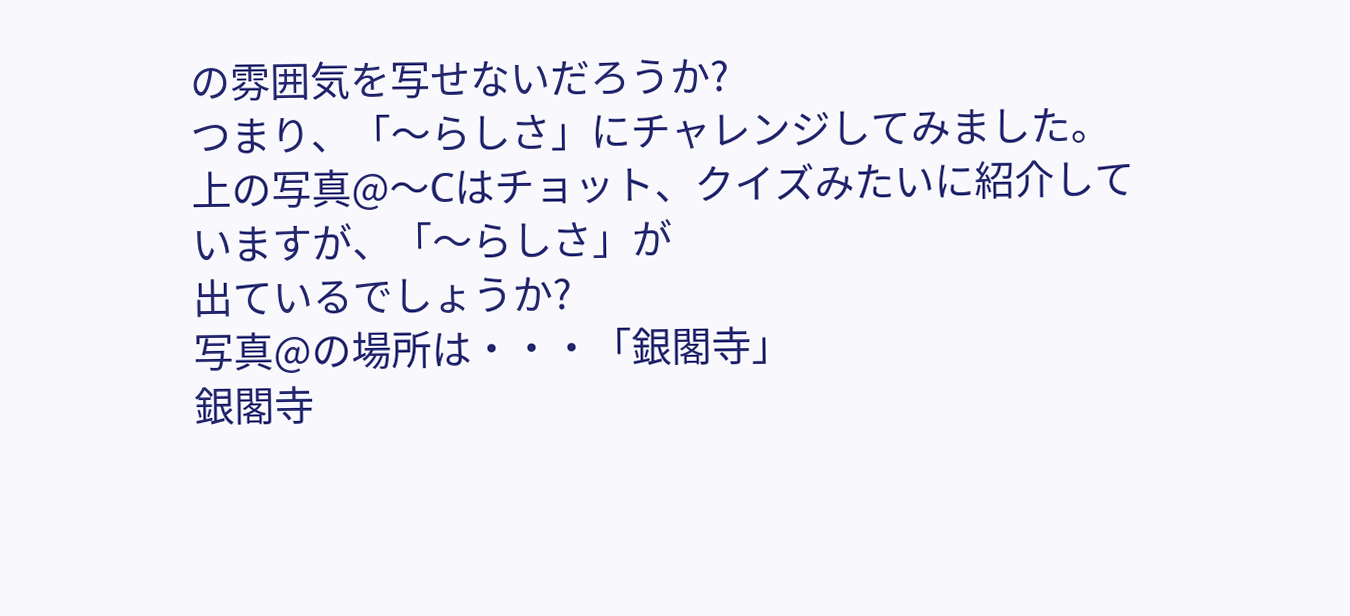の雰囲気を写せないだろうか?
つまり、「〜らしさ」にチャレンジしてみました。
上の写真@〜Cはチョット、クイズみたいに紹介していますが、「〜らしさ」が
出ているでしょうか?
写真@の場所は・・・「銀閣寺」
銀閣寺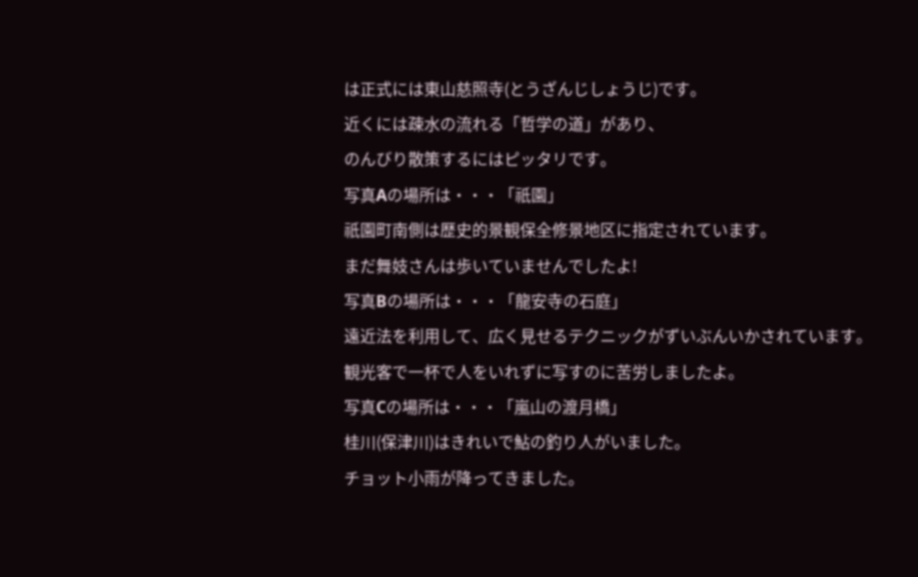は正式には東山慈照寺(とうざんじしょうじ)です。
近くには疎水の流れる「哲学の道」があり、
のんびり散策するにはピッタリです。
写真Aの場所は・・・「祇園」
祇園町南側は歴史的景観保全修景地区に指定されています。
まだ舞妓さんは歩いていませんでしたよ!
写真Bの場所は・・・「龍安寺の石庭」
遠近法を利用して、広く見せるテクニックがずいぶんいかされています。
観光客で一杯で人をいれずに写すのに苦労しましたよ。
写真Cの場所は・・・「嵐山の渡月橋」
桂川(保津川)はきれいで鮎の釣り人がいました。
チョット小雨が降ってきました。